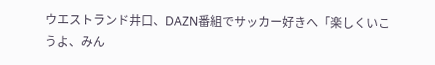ウエストランド井口、DAZN番組でサッカー好きへ「楽しくいこうよ、みん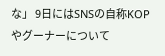な」 9日にはSNSの自称KOPやグーナーについて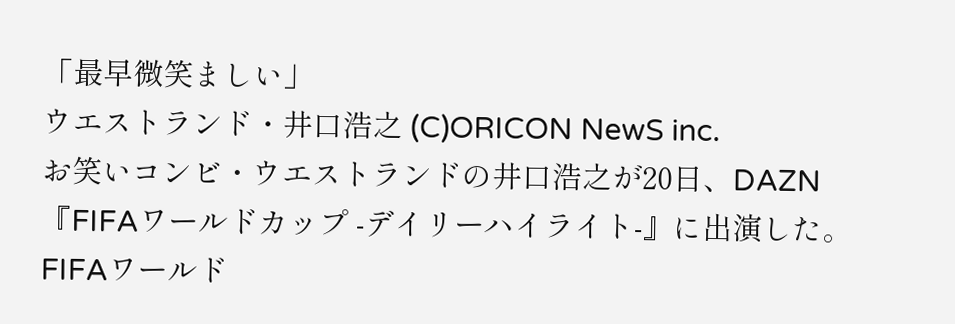「最早微笑ましい」
ウエストランド・井口浩之 (C)ORICON NewS inc.
お笑いコンビ・ウエストランドの井口浩之が20日、DAZN『FIFAワールドカップ -デイリーハイライト-』に出演した。
FIFAワールド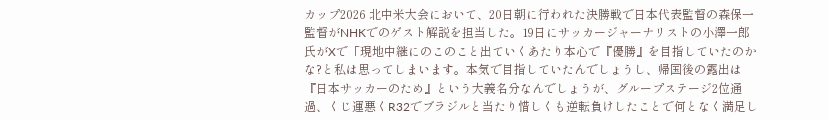カップ2026 北中米大会において、20日朝に行われた決勝戦で日本代表監督の森保一監督がNHKでのゲスト解説を担当した。19日にサッカージャーナリストの小澤一郎氏がXで「現地中継にのこのこと出ていくあたり本心で『優勝』を目指していたのかな?と私は思ってしまいます。本気で目指していたんでしょうし、帰国後の露出は『日本サッカーのため』という大義名分なんでしょうが、グループステージ2位通過、くじ運悪くR32でブラジルと当たり惜しくも逆転負けしたことで何となく満足し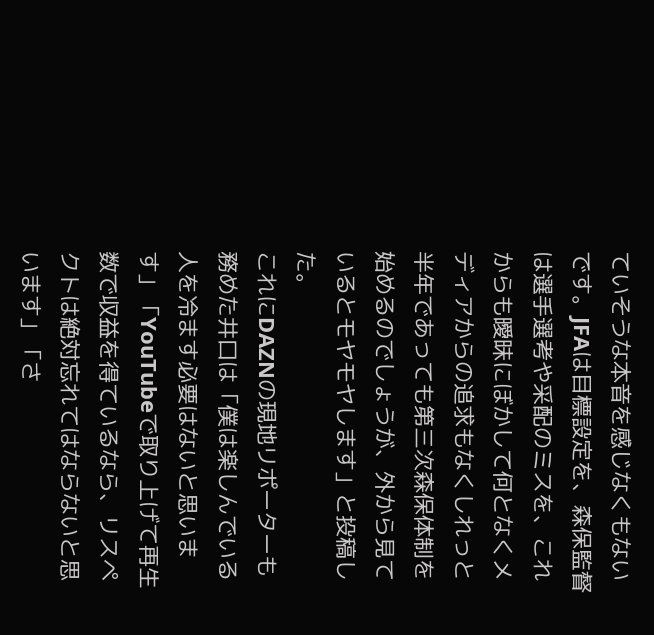ていそうな本音を感じなくもないです。JFAは目標設定を、森保監督は選手選考や采配のミスを、これからも曖昧にぼかして何となくメディアからの追求もなくしれっと半年であっても第三次森保体制を始めるのでしょうが、外から見ているとモヤモヤします」と投稿した。
これにDAZNの現地リポーターも務めた井口は「僕は楽しんでいる人を冷ます必要はないと思います」「YouTubeで取り上げて再生数で収益を得ているなら、リスペクトは絶対忘れてはならないと思います」「さ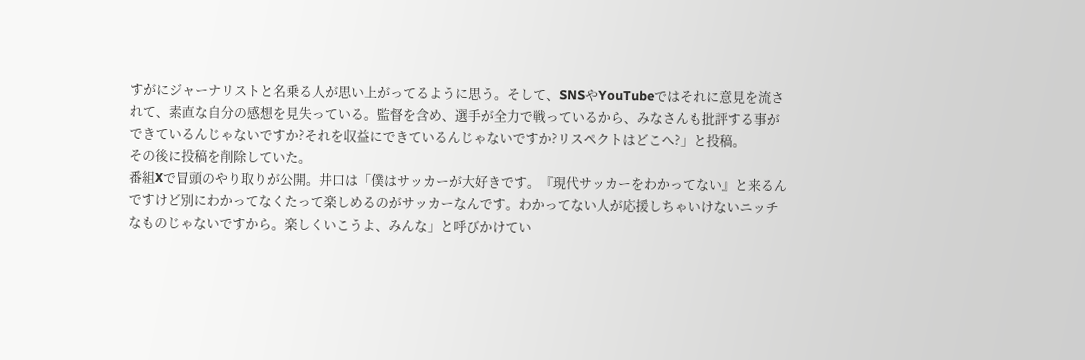すがにジャーナリストと名乗る人が思い上がってるように思う。そして、SNSやYouTubeではそれに意見を流されて、素直な自分の感想を見失っている。監督を含め、選手が全力で戦っているから、みなさんも批評する事ができているんじゃないですか?それを収益にできているんじゃないですか?リスペクトはどこへ?」と投稿。
その後に投稿を削除していた。
番組Xで冒頭のやり取りが公開。井口は「僕はサッカーが大好きです。『現代サッカーをわかってない』と来るんですけど別にわかってなくたって楽しめるのがサッカーなんです。わかってない人が応援しちゃいけないニッチなものじゃないですから。楽しくいこうよ、みんな」と呼びかけてい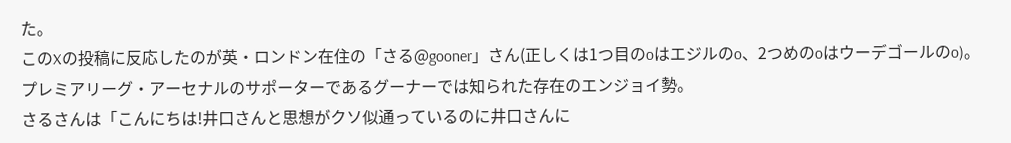た。
このXの投稿に反応したのが英・ロンドン在住の「さる@gooner」さん(正しくは1つ目のoはエジルのo、2つめのoはウーデゴールのo)。プレミアリーグ・アーセナルのサポーターであるグーナーでは知られた存在のエンジョイ勢。
さるさんは「こんにちは!井口さんと思想がクソ似通っているのに井口さんに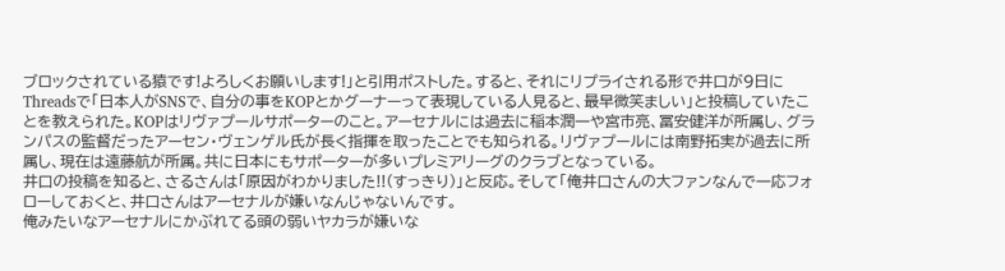ブロックされている猿です!よろしくお願いします!」と引用ポストした。すると、それにリプライされる形で井口が9日にThreadsで「日本人がSNSで、自分の事をKOPとかグーナーって表現している人見ると、最早微笑ましい」と投稿していたことを教えられた。KOPはリヴァプールサポーターのこと。アーセナルには過去に稲本潤一や宮市亮、冨安健洋が所属し、グランパスの監督だったアーセン・ヴェンゲル氏が長く指揮を取ったことでも知られる。リヴァプールには南野拓実が過去に所属し、現在は遠藤航が所属。共に日本にもサポーターが多いプレミアリーグのクラブとなっている。
井口の投稿を知ると、さるさんは「原因がわかりました!!(すっきり)」と反応。そして「俺井口さんの大ファンなんで一応フォローしておくと、井口さんはアーセナルが嫌いなんじゃないんです。
俺みたいなアーセナルにかぶれてる頭の弱いヤカラが嫌いな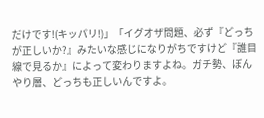だけです!(キッパリ!)」「イグオザ問題、必ず『どっちが正しいか?』みたいな感じになりがちですけど『誰目線で見るか』によって変わりますよね。ガチ勢、ぼんやり層、どっちも正しいんですよ。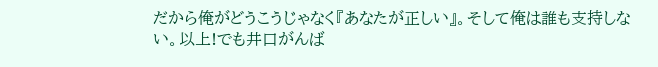だから俺がどうこうじゃなく『あなたが正しい』。そして俺は誰も支持しない。以上!でも井口がんば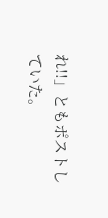れ!!」ともポストしていた。